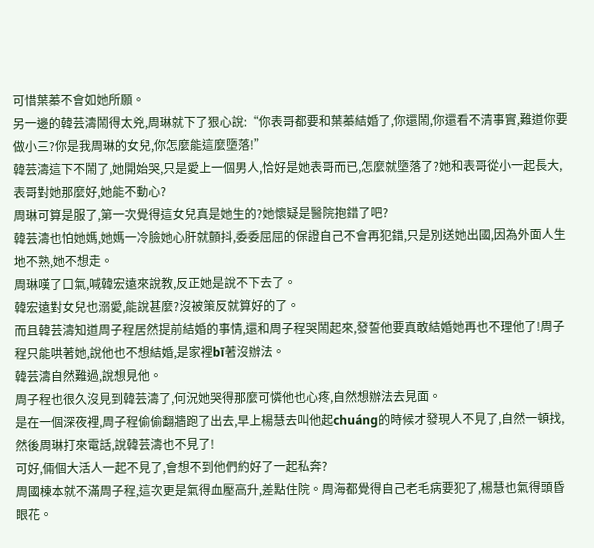可惜葉蓁不會如她所願。
另一邊的韓芸濤鬧得太兇,周琳就下了狠心說:“你表哥都要和葉蓁結婚了,你還鬧,你還看不清事實,難道你要做小三?你是我周琳的女兒,你怎麼能這麼墮落!”
韓芸濤這下不鬧了,她開始哭,只是愛上一個男人,恰好是她表哥而已,怎麼就墮落了?她和表哥從小一起長大,表哥對她那麼好,她能不動心?
周琳可算是服了,第一次覺得這女兒真是她生的?她懷疑是醫院抱錯了吧?
韓芸濤也怕她媽,她媽一冷臉她心肝就顫抖,委委屈屈的保證自己不會再犯錯,只是別送她出國,因為外面人生地不熟,她不想走。
周琳嘆了口氣,喊韓宏遠來說教,反正她是說不下去了。
韓宏遠對女兒也溺愛,能說甚麼?沒被策反就算好的了。
而且韓芸濤知道周子程居然提前結婚的事情,還和周子程哭鬧起來,發誓他要真敢結婚她再也不理他了!周子程只能哄著她,說他也不想結婚,是家裡bī著沒辦法。
韓芸濤自然難過,說想見他。
周子程也很久沒見到韓芸濤了,何況她哭得那麼可憐他也心疼,自然想辦法去見面。
是在一個深夜裡,周子程偷偷翻牆跑了出去,早上楊慧去叫他起chuáng的時候才發現人不見了,自然一頓找,然後周琳打來電話,說韓芸濤也不見了!
可好,倆個大活人一起不見了,會想不到他們約好了一起私奔?
周國棟本就不滿周子程,這次更是氣得血壓高升,差點住院。周海都覺得自己老毛病要犯了,楊慧也氣得頭昏眼花。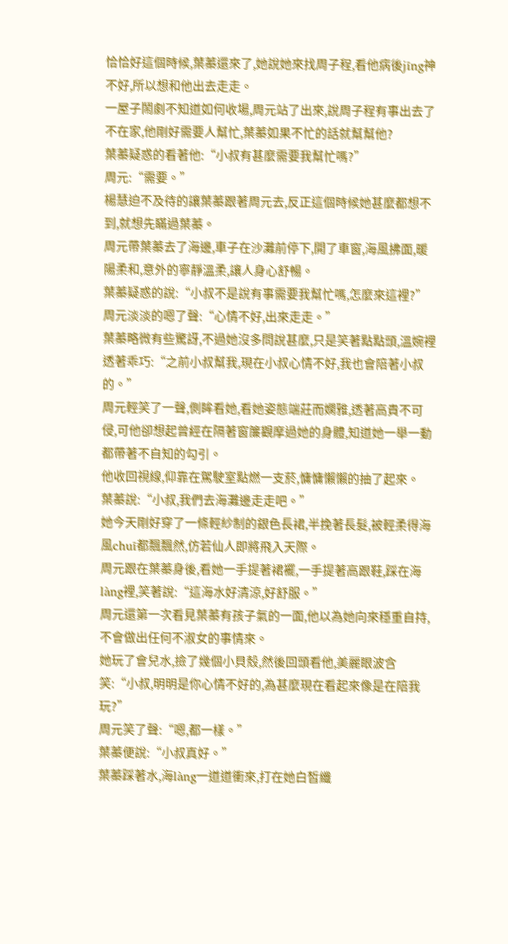恰恰好這個時候,葉蓁還來了,她說她來找周子程,看他病後jīng神不好,所以想和他出去走走。
一屋子鬧劇不知道如何收場,周元站了出來,說周子程有事出去了不在家,他剛好需要人幫忙,葉蓁如果不忙的話就幫幫他?
葉蓁疑惑的看著他:“小叔有甚麼需要我幫忙嗎?”
周元:“需要。”
楊慧迫不及待的讓葉蓁跟著周元去,反正這個時候她甚麼都想不到,就想先瞞過葉蓁。
周元帶葉蓁去了海邊,車子在沙灘前停下,開了車窗,海風拂面,暖陽柔和,意外的寧靜溫柔,讓人身心舒暢。
葉蓁疑惑的說:“小叔不是說有事需要我幫忙嗎,怎麼來這裡?”
周元淡淡的嗯了聲:“心情不好,出來走走。”
葉蓁略微有些驚訝,不過她沒多問說甚麼,只是笑著點點頭,溫婉裡透著乖巧:“之前小叔幫我,現在小叔心情不好,我也會陪著小叔的。”
周元輕笑了一聲,側眸看她,看她姿態端莊而嫻雅,透著高貴不可侵,可他卻想起曾經在隔著窗簾觀摩過她的身體,知道她一舉一動都帶著不自知的勾引。
他收回視線,仰靠在駕駛室點燃一支菸,慵慵懶懶的抽了起來。
葉蓁說:“小叔,我們去海灘邊走走吧。”
她今天剛好穿了一條輕紗制的銀色長裙,半挽著長髮,被輕柔得海風chuī都飄飄然,仿若仙人即將飛入天際。
周元跟在葉蓁身後,看她一手提著裙襬,一手提著高跟鞋,踩在海làng裡,笑著說:“這海水好清涼,好舒服。”
周元還第一次看見葉蓁有孩子氣的一面,他以為她向來穩重自持,不會做出任何不淑女的事情來。
她玩了會兒水,撿了幾個小貝殼,然後回頭看他,美麗眼波含笑:“小叔,明明是你心情不好的,為甚麼現在看起來像是在陪我玩?”
周元笑了聲:“嗯,都一樣。”
葉蓁便說:“小叔真好。”
葉蓁踩著水,海làng一道道衝來,打在她白皙纖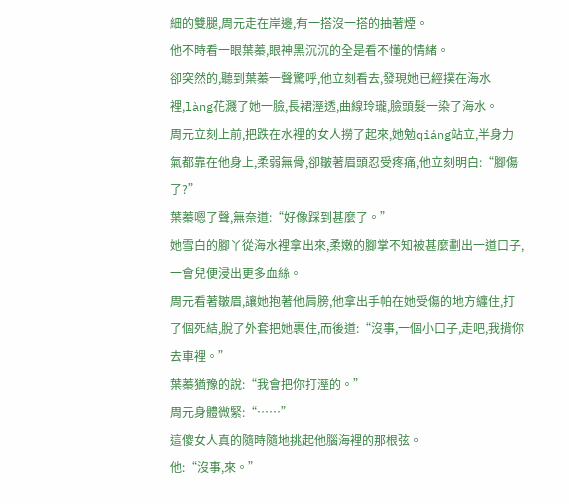細的雙腿,周元走在岸邊,有一搭沒一搭的抽著煙。
他不時看一眼葉蓁,眼神黑沉沉的全是看不懂的情緒。
卻突然的,聽到葉蓁一聲驚呼,他立刻看去,發現她已經撲在海水裡,làng花濺了她一臉,長裙溼透,曲線玲瓏,臉頭髮一染了海水。
周元立刻上前,把跌在水裡的女人撈了起來,她勉qiáng站立,半身力氣都靠在他身上,柔弱無骨,卻皺著眉頭忍受疼痛,他立刻明白:“腳傷了?”
葉蓁嗯了聲,無奈道:“好像踩到甚麼了。”
她雪白的腳丫從海水裡拿出來,柔嫩的腳掌不知被甚麼劃出一道口子,一會兒便浸出更多血絲。
周元看著皺眉,讓她抱著他肩膀,他拿出手帕在她受傷的地方纏住,打了個死結,脫了外套把她裹住,而後道:“沒事,一個小口子,走吧,我揹你去車裡。”
葉蓁猶豫的說:“我會把你打溼的。”
周元身體微緊:“……”
這傻女人真的隨時隨地挑起他腦海裡的那根弦。
他:“沒事,來。”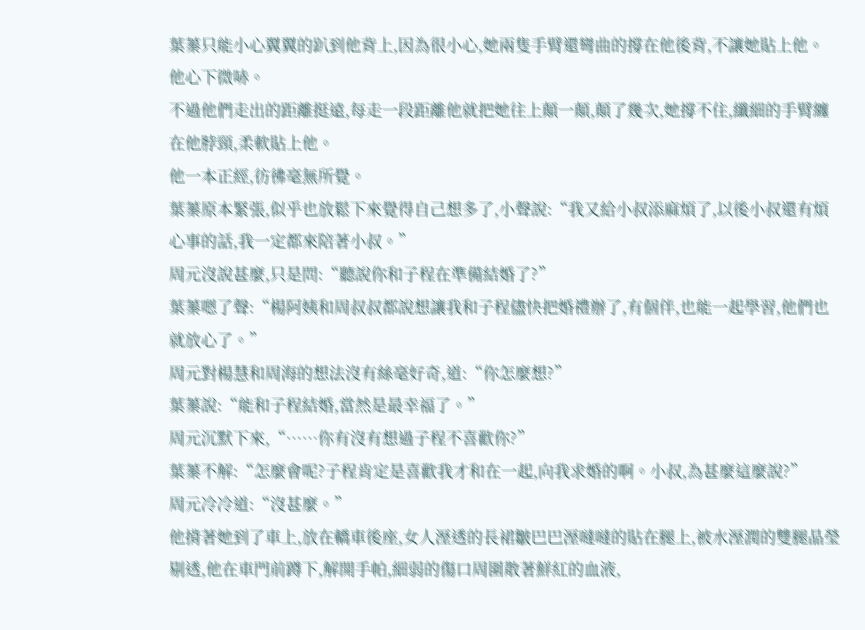葉蓁只能小心翼翼的趴到他背上,因為很小心,她兩隻手臂還彎曲的撐在他後背,不讓她貼上他。
他心下微哧。
不過他們走出的距離挺遠,每走一段距離他就把她往上顛一顛,顛了幾次,她撐不住,纖細的手臂纏在他脖頸,柔軟貼上他。
他一本正經,彷彿毫無所覺。
葉蓁原本緊張,似乎也放鬆下來覺得自己想多了,小聲說:“我又給小叔添麻煩了,以後小叔還有煩心事的話,我一定都來陪著小叔。”
周元沒說甚麼,只是問:“聽說你和子程在準備結婚了?”
葉蓁嗯了聲:“楊阿姨和周叔叔都說想讓我和子程儘快把婚禮辦了,有個伴,也能一起學習,他們也就放心了。”
周元對楊慧和周海的想法沒有絲毫好奇,道:“你怎麼想?”
葉蓁說:“能和子程結婚,當然是最幸福了。”
周元沉默下來,“……你有沒有想過子程不喜歡你?”
葉蓁不解:“怎麼會呢?子程肯定是喜歡我才和在一起,向我求婚的啊。小叔,為甚麼這麼說?”
周元冷冷道:“沒甚麼。”
他揹著她到了車上,放在轎車後座,女人溼透的長裙皺巴巴溼噠噠的貼在腿上,被水溼潤的雙腿晶瑩剔透,他在車門前蹲下,解開手帕,細弱的傷口周圍散著鮮紅的血液,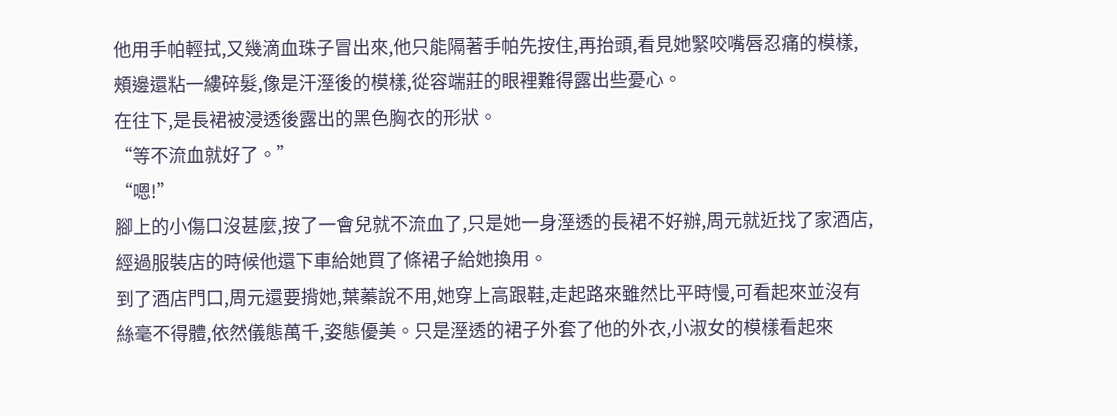他用手帕輕拭,又幾滴血珠子冒出來,他只能隔著手帕先按住,再抬頭,看見她緊咬嘴唇忍痛的模樣,頰邊還粘一縷碎髮,像是汗溼後的模樣,從容端莊的眼裡難得露出些憂心。
在往下,是長裙被浸透後露出的黑色胸衣的形狀。
“等不流血就好了。”
“嗯!”
腳上的小傷口沒甚麼,按了一會兒就不流血了,只是她一身溼透的長裙不好辦,周元就近找了家酒店,經過服裝店的時候他還下車給她買了條裙子給她換用。
到了酒店門口,周元還要揹她,葉蓁說不用,她穿上高跟鞋,走起路來雖然比平時慢,可看起來並沒有絲毫不得體,依然儀態萬千,姿態優美。只是溼透的裙子外套了他的外衣,小淑女的模樣看起來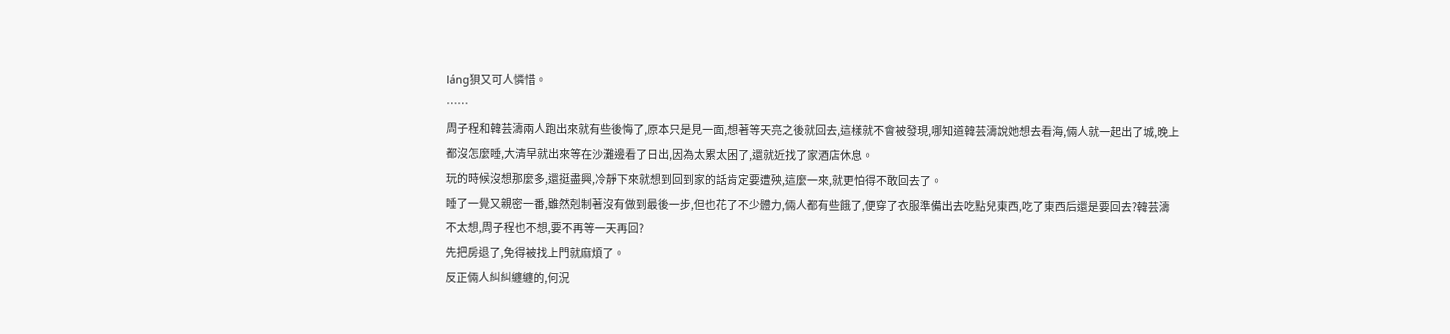láng狽又可人憐惜。
……
周子程和韓芸濤兩人跑出來就有些後悔了,原本只是見一面,想著等天亮之後就回去,這樣就不會被發現,哪知道韓芸濤說她想去看海,倆人就一起出了城,晚上都沒怎麼睡,大清早就出來等在沙灘邊看了日出,因為太累太困了,還就近找了家酒店休息。
玩的時候沒想那麼多,還挺盡興,冷靜下來就想到回到家的話肯定要遭殃,這麼一來,就更怕得不敢回去了。
睡了一覺又親密一番,雖然剋制著沒有做到最後一步,但也花了不少體力,倆人都有些餓了,便穿了衣服準備出去吃點兒東西,吃了東西后還是要回去?韓芸濤不太想,周子程也不想,要不再等一天再回?
先把房退了,免得被找上門就麻煩了。
反正倆人糾糾纏纏的,何況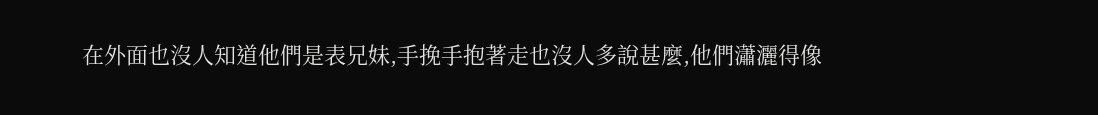在外面也沒人知道他們是表兄妹,手挽手抱著走也沒人多說甚麼,他們瀟灑得像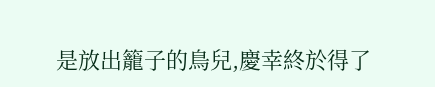是放出籠子的鳥兒,慶幸終於得了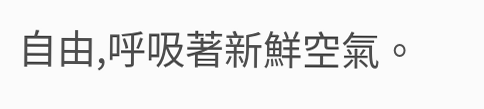自由,呼吸著新鮮空氣。